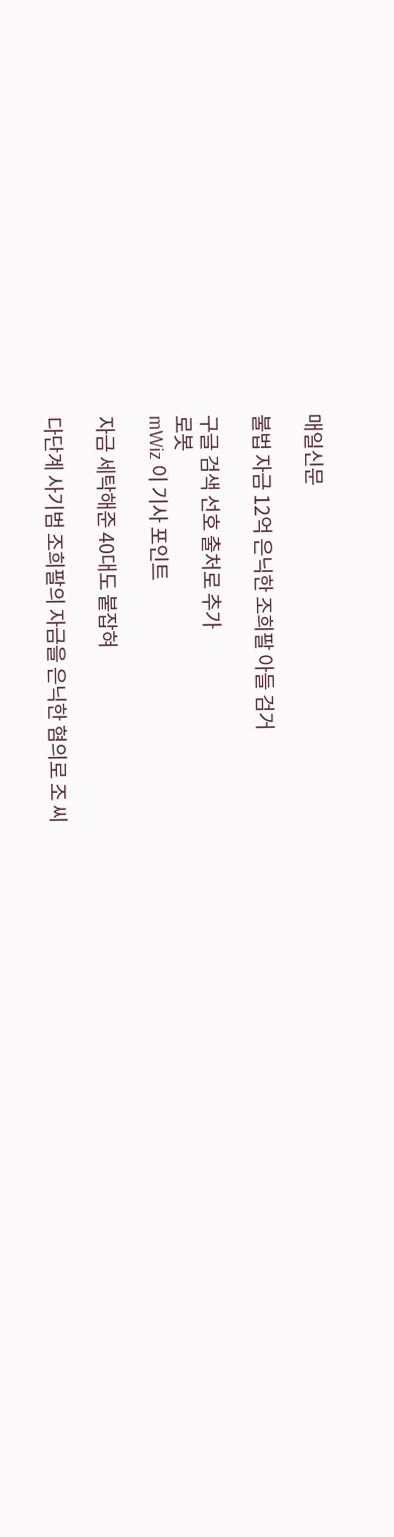매일신문

불법 자금 12억 은닉한 조희팔 아들 검거

구글 검색 선호 출처로 추가
로봇
mWiz 이 기사 포인트

자금 세탁해준 40대도 붙잡혀

다단계 사기범 조희팔의 자금을 은닉한 혐의로 조 씨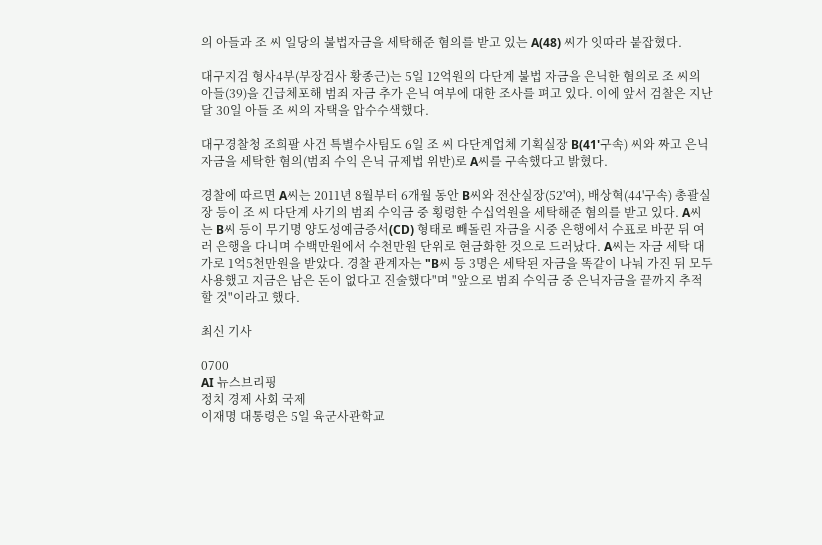의 아들과 조 씨 일당의 불법자금을 세탁해준 혐의를 받고 있는 A(48) 씨가 잇따라 붙잡혔다.

대구지검 형사4부(부장검사 황종근)는 5일 12억원의 다단계 불법 자금을 은닉한 혐의로 조 씨의 아들(39)을 긴급체포해 범죄 자금 추가 은닉 여부에 대한 조사를 펴고 있다. 이에 앞서 검찰은 지난달 30일 아들 조 씨의 자택을 압수수색했다.

대구경찰청 조희팔 사건 특별수사팀도 6일 조 씨 다단계업체 기획실장 B(41'구속) 씨와 짜고 은닉자금을 세탁한 혐의(범죄 수익 은닉 규제법 위반)로 A씨를 구속했다고 밝혔다.

경찰에 따르면 A씨는 2011년 8월부터 6개월 동안 B씨와 전산실장(52'여), 배상혁(44'구속) 총괄실장 등이 조 씨 다단계 사기의 범죄 수익금 중 횡령한 수십억원을 세탁해준 혐의를 받고 있다. A씨는 B씨 등이 무기명 양도성예금증서(CD) 형태로 빼돌린 자금을 시중 은행에서 수표로 바꾼 뒤 여러 은행을 다니며 수백만원에서 수천만원 단위로 현금화한 것으로 드러났다. A씨는 자금 세탁 대가로 1억5천만원을 받았다. 경찰 관계자는 "B씨 등 3명은 세탁된 자금을 똑같이 나눠 가진 뒤 모두 사용했고 지금은 남은 돈이 없다고 진술했다"며 "앞으로 범죄 수익금 중 은닉자금을 끝까지 추적할 것"이라고 했다.

최신 기사

0700
AI 뉴스브리핑
정치 경제 사회 국제
이재명 대통령은 5일 육군사관학교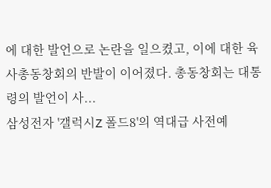에 대한 발언으로 논란을 일으켰고, 이에 대한 육사총동창회의 반발이 이어졌다. 총동창회는 대통령의 발언이 사...
삼성전자 '갤럭시Z 폴드8'의 역대급 사전예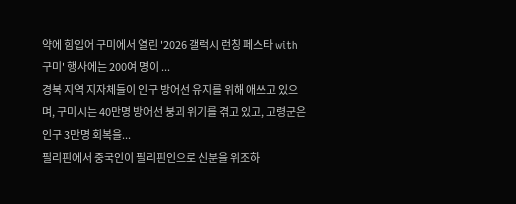약에 힘입어 구미에서 열린 '2026 갤럭시 런칭 페스타 with 구미' 행사에는 200여 명이 ...
경북 지역 지자체들이 인구 방어선 유지를 위해 애쓰고 있으며, 구미시는 40만명 방어선 붕괴 위기를 겪고 있고, 고령군은 인구 3만명 회복을...
필리핀에서 중국인이 필리핀인으로 신분을 위조하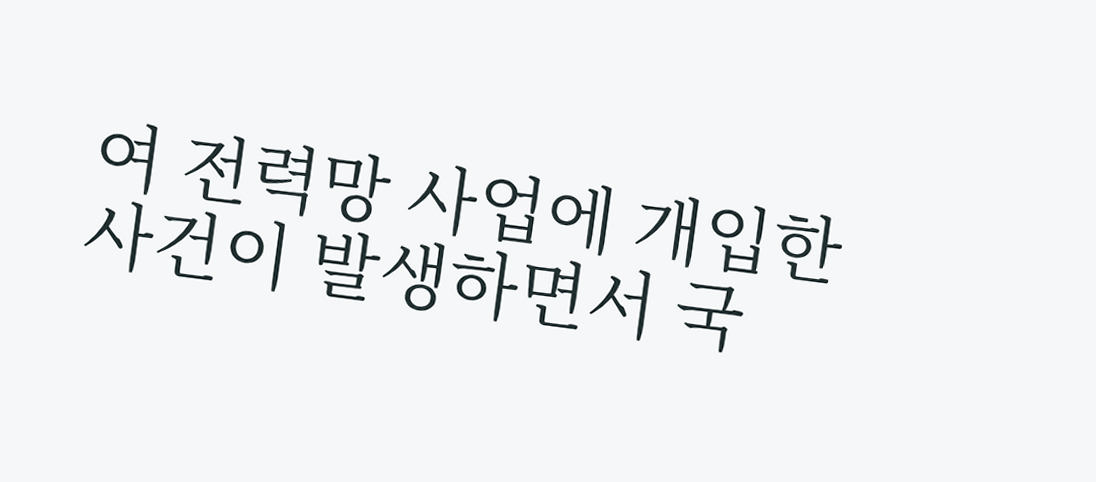여 전력망 사업에 개입한 사건이 발생하면서 국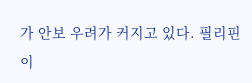가 안보 우려가 커지고 있다. 필리핀 이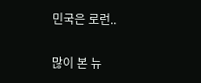민국은 로런..

많이 본 뉴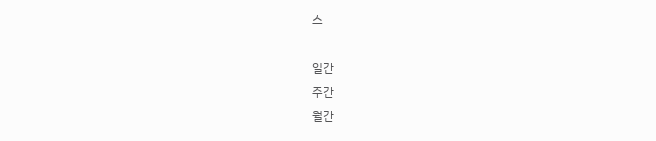스

일간
주간
월간